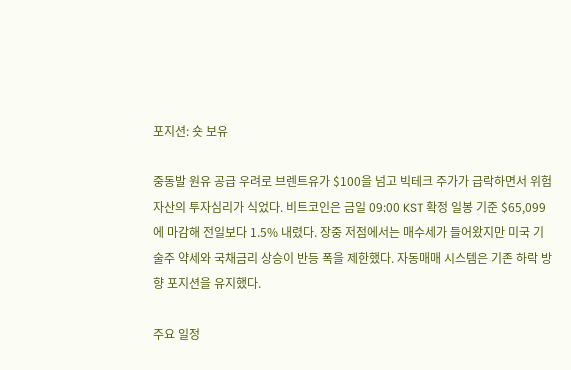포지션: 숏 보유

중동발 원유 공급 우려로 브렌트유가 $100을 넘고 빅테크 주가가 급락하면서 위험자산의 투자심리가 식었다. 비트코인은 금일 09:00 KST 확정 일봉 기준 $65,099에 마감해 전일보다 1.5% 내렸다. 장중 저점에서는 매수세가 들어왔지만 미국 기술주 약세와 국채금리 상승이 반등 폭을 제한했다. 자동매매 시스템은 기존 하락 방향 포지션을 유지했다.

주요 일정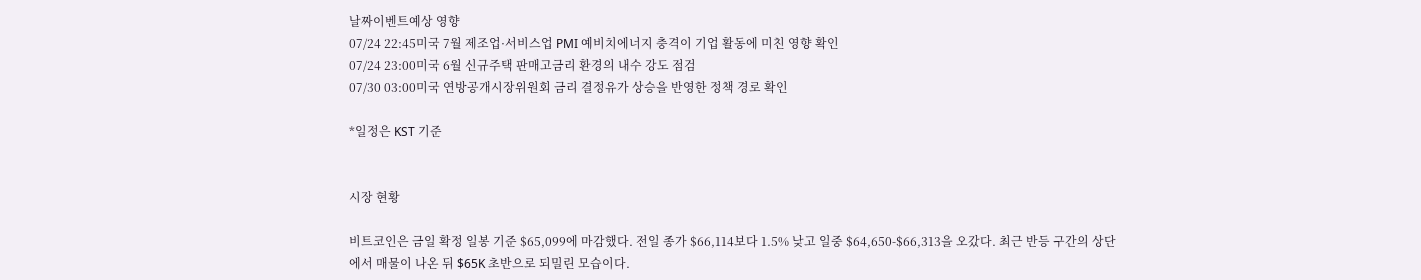날짜이벤트예상 영향
07/24 22:45미국 7월 제조업·서비스업 PMI 예비치에너지 충격이 기업 활동에 미친 영향 확인
07/24 23:00미국 6월 신규주택 판매고금리 환경의 내수 강도 점검
07/30 03:00미국 연방공개시장위원회 금리 결정유가 상승을 반영한 정책 경로 확인

*일정은 KST 기준


시장 현황

비트코인은 금일 확정 일봉 기준 $65,099에 마감했다. 전일 종가 $66,114보다 1.5% 낮고 일중 $64,650-$66,313을 오갔다. 최근 반등 구간의 상단에서 매물이 나온 뒤 $65K 초반으로 되밀린 모습이다.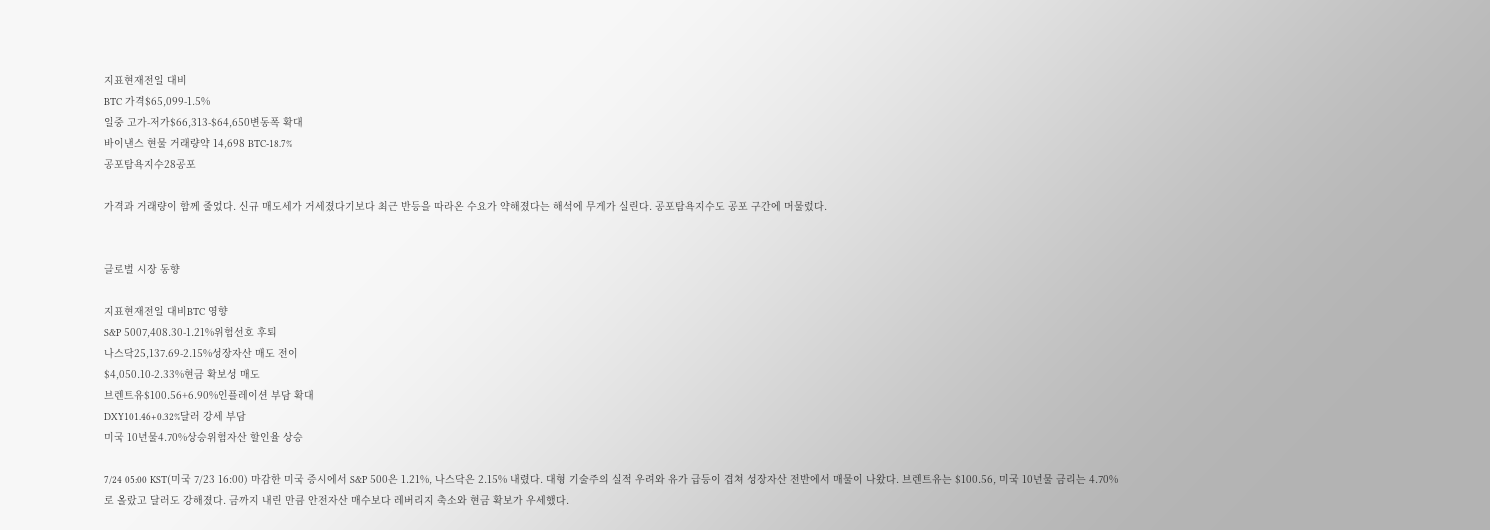지표현재전일 대비
BTC 가격$65,099-1.5%
일중 고가-저가$66,313-$64,650변동폭 확대
바이낸스 현물 거래량약 14,698 BTC-18.7%
공포탐욕지수28공포

가격과 거래량이 함께 줄었다. 신규 매도세가 거세졌다기보다 최근 반등을 따라온 수요가 약해졌다는 해석에 무게가 실린다. 공포탐욕지수도 공포 구간에 머물렀다.


글로벌 시장 동향

지표현재전일 대비BTC 영향
S&P 5007,408.30-1.21%위험선호 후퇴
나스닥25,137.69-2.15%성장자산 매도 전이
$4,050.10-2.33%현금 확보성 매도
브렌트유$100.56+6.90%인플레이션 부담 확대
DXY101.46+0.32%달러 강세 부담
미국 10년물4.70%상승위험자산 할인율 상승

7/24 05:00 KST(미국 7/23 16:00) 마감한 미국 증시에서 S&P 500은 1.21%, 나스닥은 2.15% 내렸다. 대형 기술주의 실적 우려와 유가 급등이 겹쳐 성장자산 전반에서 매물이 나왔다. 브렌트유는 $100.56, 미국 10년물 금리는 4.70%로 올랐고 달러도 강해졌다. 금까지 내린 만큼 안전자산 매수보다 레버리지 축소와 현금 확보가 우세했다.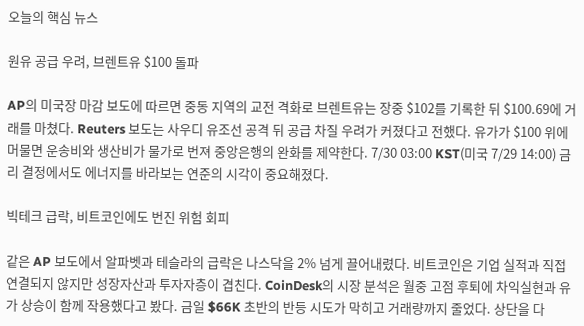오늘의 핵심 뉴스

원유 공급 우려, 브렌트유 $100 돌파

AP의 미국장 마감 보도에 따르면 중동 지역의 교전 격화로 브렌트유는 장중 $102를 기록한 뒤 $100.69에 거래를 마쳤다. Reuters 보도는 사우디 유조선 공격 뒤 공급 차질 우려가 커졌다고 전했다. 유가가 $100 위에 머물면 운송비와 생산비가 물가로 번져 중앙은행의 완화를 제약한다. 7/30 03:00 KST(미국 7/29 14:00) 금리 결정에서도 에너지를 바라보는 연준의 시각이 중요해졌다.

빅테크 급락, 비트코인에도 번진 위험 회피

같은 AP 보도에서 알파벳과 테슬라의 급락은 나스닥을 2% 넘게 끌어내렸다. 비트코인은 기업 실적과 직접 연결되지 않지만 성장자산과 투자자층이 겹친다. CoinDesk의 시장 분석은 월중 고점 후퇴에 차익실현과 유가 상승이 함께 작용했다고 봤다. 금일 $66K 초반의 반등 시도가 막히고 거래량까지 줄었다. 상단을 다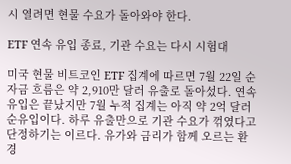시 열려면 현물 수요가 돌아와야 한다.

ETF 연속 유입 종료, 기관 수요는 다시 시험대

미국 현물 비트코인 ETF 집계에 따르면 7월 22일 순자금 흐름은 약 2,910만 달러 유출로 돌아섰다. 연속 유입은 끝났지만 7월 누적 집계는 아직 약 2억 달러 순유입이다. 하루 유출만으로 기관 수요가 꺾였다고 단정하기는 이르다. 유가와 금리가 함께 오르는 환경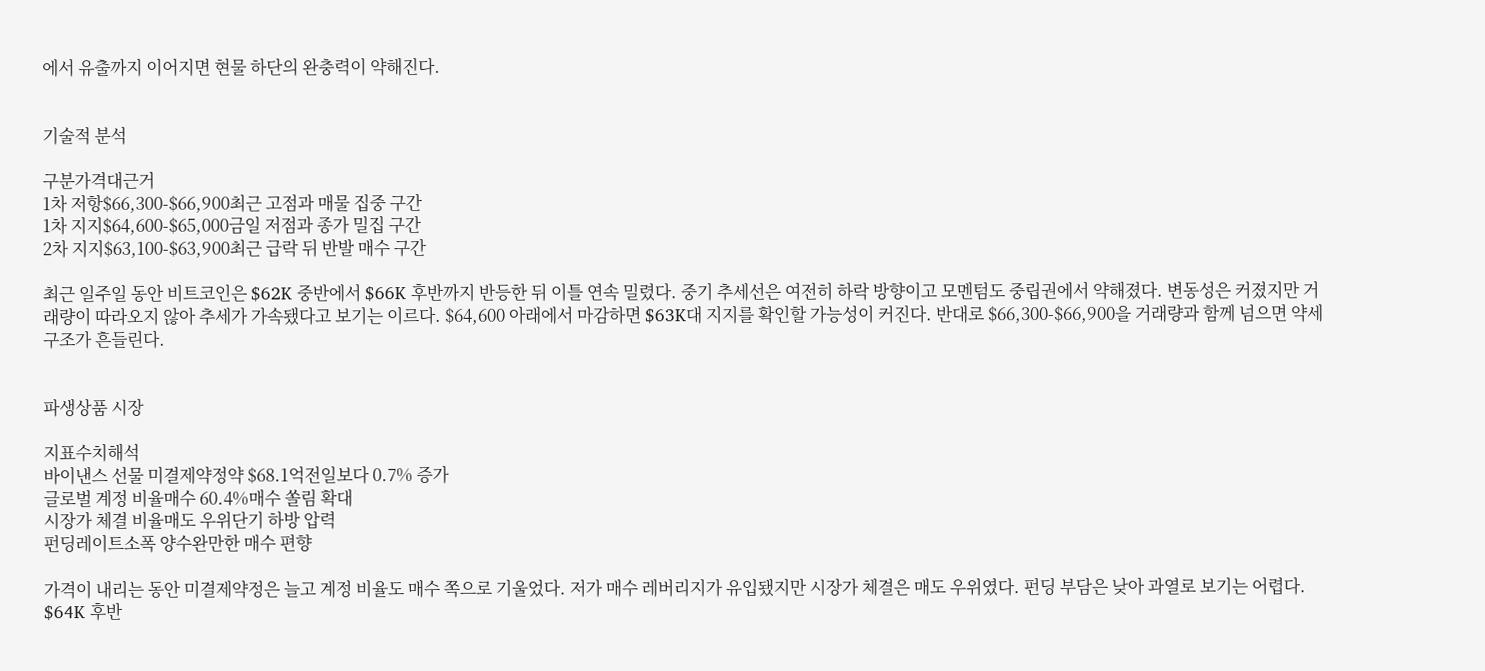에서 유출까지 이어지면 현물 하단의 완충력이 약해진다.


기술적 분석

구분가격대근거
1차 저항$66,300-$66,900최근 고점과 매물 집중 구간
1차 지지$64,600-$65,000금일 저점과 종가 밀집 구간
2차 지지$63,100-$63,900최근 급락 뒤 반발 매수 구간

최근 일주일 동안 비트코인은 $62K 중반에서 $66K 후반까지 반등한 뒤 이틀 연속 밀렸다. 중기 추세선은 여전히 하락 방향이고 모멘텀도 중립권에서 약해졌다. 변동성은 커졌지만 거래량이 따라오지 않아 추세가 가속됐다고 보기는 이르다. $64,600 아래에서 마감하면 $63K대 지지를 확인할 가능성이 커진다. 반대로 $66,300-$66,900을 거래량과 함께 넘으면 약세 구조가 흔들린다.


파생상품 시장

지표수치해석
바이낸스 선물 미결제약정약 $68.1억전일보다 0.7% 증가
글로벌 계정 비율매수 60.4%매수 쏠림 확대
시장가 체결 비율매도 우위단기 하방 압력
펀딩레이트소폭 양수완만한 매수 편향

가격이 내리는 동안 미결제약정은 늘고 계정 비율도 매수 쪽으로 기울었다. 저가 매수 레버리지가 유입됐지만 시장가 체결은 매도 우위였다. 펀딩 부담은 낮아 과열로 보기는 어렵다. $64K 후반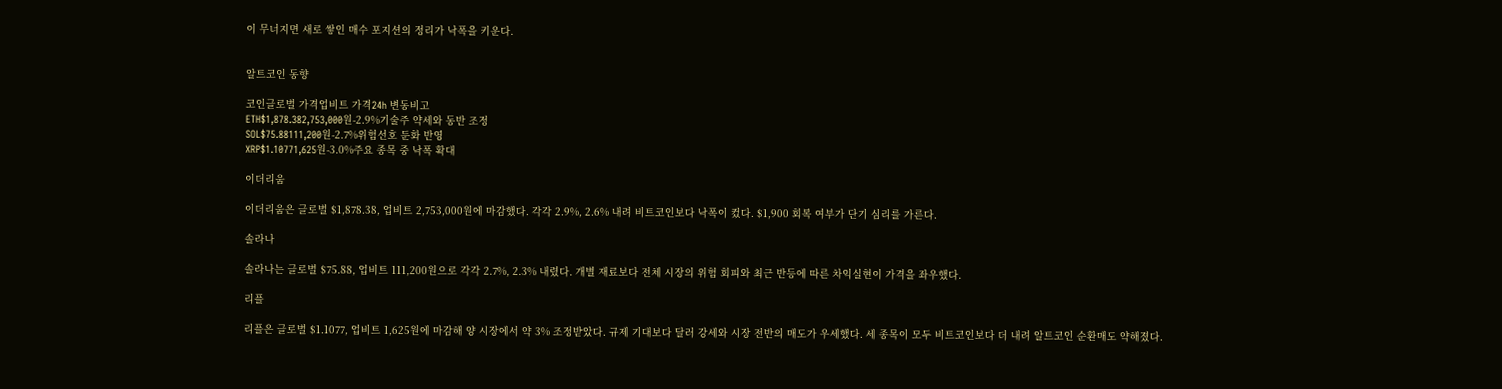이 무너지면 새로 쌓인 매수 포지션의 정리가 낙폭을 키운다.


알트코인 동향

코인글로벌 가격업비트 가격24h 변동비고
ETH$1,878.382,753,000원-2.9%기술주 약세와 동반 조정
SOL$75.88111,200원-2.7%위험선호 둔화 반영
XRP$1.10771,625원-3.0%주요 종목 중 낙폭 확대

이더리움

이더리움은 글로벌 $1,878.38, 업비트 2,753,000원에 마감했다. 각각 2.9%, 2.6% 내려 비트코인보다 낙폭이 컸다. $1,900 회복 여부가 단기 심리를 가른다.

솔라나

솔라나는 글로벌 $75.88, 업비트 111,200원으로 각각 2.7%, 2.3% 내렸다. 개별 재료보다 전체 시장의 위험 회피와 최근 반등에 따른 차익실현이 가격을 좌우했다.

리플

리플은 글로벌 $1.1077, 업비트 1,625원에 마감해 양 시장에서 약 3% 조정받았다. 규제 기대보다 달러 강세와 시장 전반의 매도가 우세했다. 세 종목이 모두 비트코인보다 더 내려 알트코인 순환매도 약해졌다.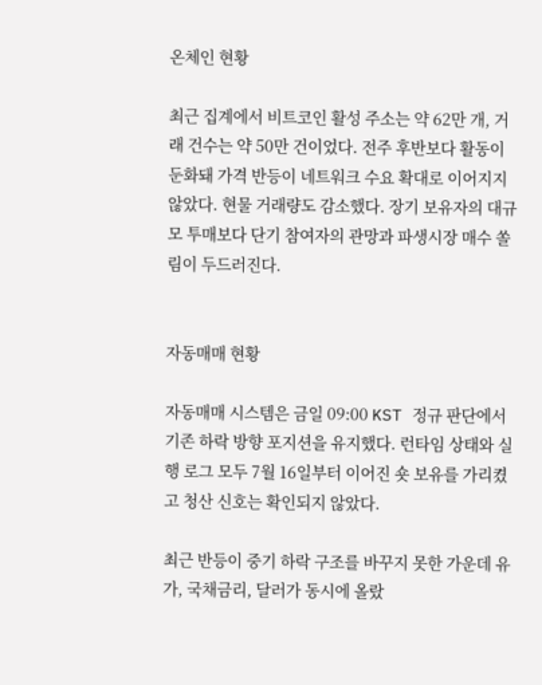온체인 현황

최근 집계에서 비트코인 활성 주소는 약 62만 개, 거래 건수는 약 50만 건이었다. 전주 후반보다 활동이 둔화돼 가격 반등이 네트워크 수요 확대로 이어지지 않았다. 현물 거래량도 감소했다. 장기 보유자의 대규모 투매보다 단기 참여자의 관망과 파생시장 매수 쏠림이 두드러진다.


자동매매 현황

자동매매 시스템은 금일 09:00 KST 정규 판단에서 기존 하락 방향 포지션을 유지했다. 런타임 상태와 실행 로그 모두 7월 16일부터 이어진 숏 보유를 가리켰고 청산 신호는 확인되지 않았다.

최근 반등이 중기 하락 구조를 바꾸지 못한 가운데 유가, 국채금리, 달러가 동시에 올랐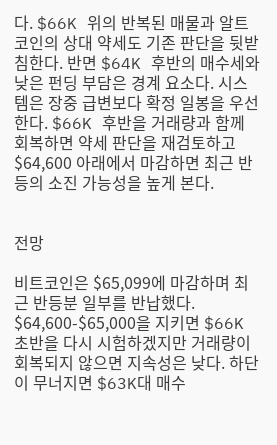다. $66K 위의 반복된 매물과 알트코인의 상대 약세도 기존 판단을 뒷받침한다. 반면 $64K 후반의 매수세와 낮은 펀딩 부담은 경계 요소다. 시스템은 장중 급변보다 확정 일봉을 우선한다. $66K 후반을 거래량과 함께 회복하면 약세 판단을 재검토하고 $64,600 아래에서 마감하면 최근 반등의 소진 가능성을 높게 본다.


전망

비트코인은 $65,099에 마감하며 최근 반등분 일부를 반납했다. $64,600-$65,000을 지키면 $66K 초반을 다시 시험하겠지만 거래량이 회복되지 않으면 지속성은 낮다. 하단이 무너지면 $63K대 매수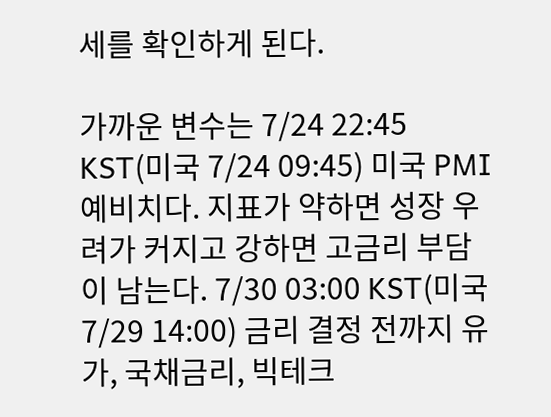세를 확인하게 된다.

가까운 변수는 7/24 22:45 KST(미국 7/24 09:45) 미국 PMI 예비치다. 지표가 약하면 성장 우려가 커지고 강하면 고금리 부담이 남는다. 7/30 03:00 KST(미국 7/29 14:00) 금리 결정 전까지 유가, 국채금리, 빅테크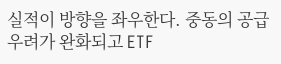실적이 방향을 좌우한다. 중동의 공급 우려가 완화되고 ETF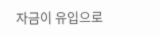자금이 유입으로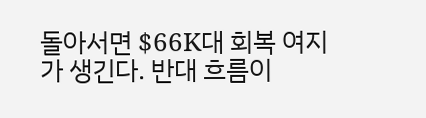돌아서면 $66K대 회복 여지가 생긴다. 반대 흐름이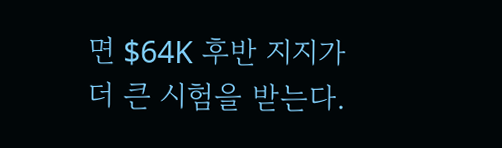면 $64K 후반 지지가 더 큰 시험을 받는다.